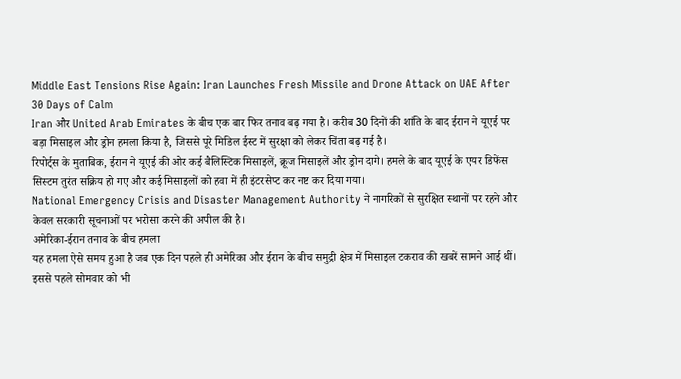Middle East Tensions Rise Again: Iran Launches Fresh Missile and Drone Attack on UAE After 30 Days of Calm
Iran और United Arab Emirates के बीच एक बार फिर तनाव बढ़ गया है। करीब 30 दिनों की शांति के बाद ईरान ने यूएई पर बड़ा मिसाइल और ड्रोन हमला किया है, जिससे पूरे मिडिल ईस्ट में सुरक्षा को लेकर चिंता बढ़ गई है।
रिपोर्ट्स के मुताबिक, ईरान ने यूएई की ओर कई बैलिस्टिक मिसाइलें, क्रूज मिसाइलें और ड्रोन दागे। हमले के बाद यूएई के एयर डिफेंस सिस्टम तुरंत सक्रिय हो गए और कई मिसाइलों को हवा में ही इंटरसेप्ट कर नष्ट कर दिया गया।
National Emergency Crisis and Disaster Management Authority ने नागरिकों से सुरक्षित स्थानों पर रहने और केवल सरकारी सूचनाओं पर भरोसा करने की अपील की है।
अमेरिका-ईरान तनाव के बीच हमला
यह हमला ऐसे समय हुआ है जब एक दिन पहले ही अमेरिका और ईरान के बीच समुद्री क्षेत्र में मिसाइल टकराव की खबरें सामने आई थीं। इससे पहले सोमवार को भी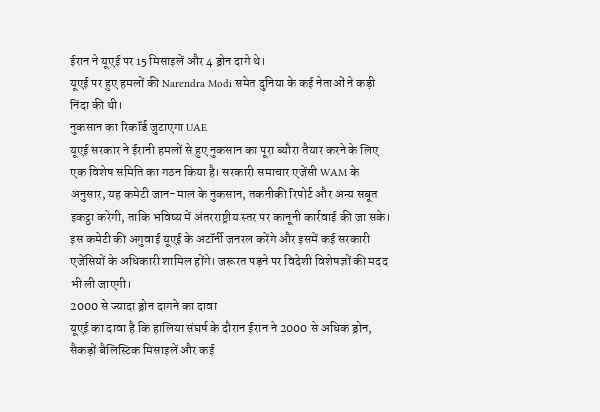ईरान ने यूएई पर 15 मिसाइलें और 4 ड्रोन दागे थे।
यूएई पर हुए हमलों की Narendra Modi समेत दुनिया के कई नेताओं ने कड़ी निंदा की थी।
नुकसान का रिकॉर्ड जुटाएगा UAE
यूएई सरकार ने ईरानी हमलों से हुए नुकसान का पूरा ब्यौरा तैयार करने के लिए एक विशेष समिति का गठन किया है। सरकारी समाचार एजेंसी WAM के अनुसार, यह कमेटी जान-माल के नुकसान, तकनीकी रिपोर्ट और अन्य सबूत इकट्ठा करेगी, ताकि भविष्य में अंतरराष्ट्रीय स्तर पर कानूनी कार्रवाई की जा सके।
इस कमेटी की अगुवाई यूएई के अटॉर्नी जनरल करेंगे और इसमें कई सरकारी एजेंसियों के अधिकारी शामिल होंगे। जरूरत पड़ने पर विदेशी विशेषज्ञों की मदद भी ली जाएगी।
2000 से ज्यादा ड्रोन दागने का दावा
यूएई का दावा है कि हालिया संघर्ष के दौरान ईरान ने 2000 से अधिक ड्रोन, सैकड़ों बैलिस्टिक मिसाइलें और कई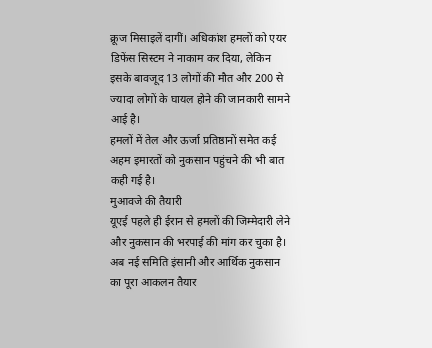क्रूज मिसाइलें दागीं। अधिकांश हमलों को एयर डिफेंस सिस्टम ने नाकाम कर दिया, लेकिन इसके बावजूद 13 लोगों की मौत और 200 से ज्यादा लोगों के घायल होने की जानकारी सामने आई है।
हमलों में तेल और ऊर्जा प्रतिष्ठानों समेत कई अहम इमारतों को नुकसान पहुंचने की भी बात कही गई है।
मुआवजे की तैयारी
यूएई पहले ही ईरान से हमलों की जिम्मेदारी लेने और नुकसान की भरपाई की मांग कर चुका है। अब नई समिति इंसानी और आर्थिक नुकसान का पूरा आकलन तैयार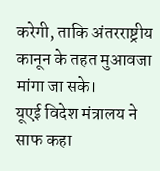करेगी, ताकि अंतरराष्ट्रीय कानून के तहत मुआवजा मांगा जा सके।
यूएई विदेश मंत्रालय ने साफ कहा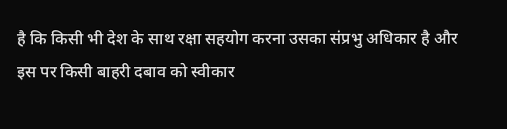है कि किसी भी देश के साथ रक्षा सहयोग करना उसका संप्रभु अधिकार है और इस पर किसी बाहरी दबाव को स्वीकार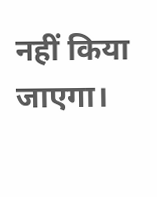नहीं किया जाएगा।